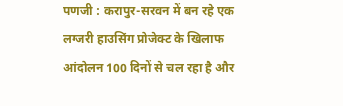पणजी : करापुर-सरवन में बन रहे एक लग्जरी हाउसिंग प्रोजेक्ट के खिलाफ आंदोलन 100 दिनों से चल रहा है और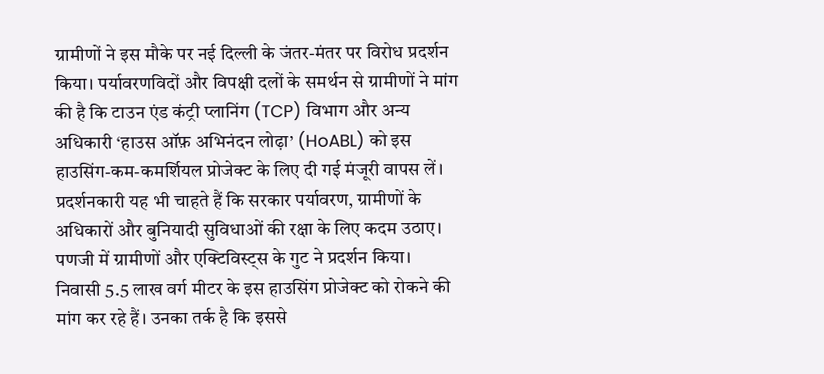ग्रामीणों ने इस मौके पर नई दिल्ली के जंतर-मंतर पर विरोध प्रदर्शन किया। पर्यावरणविदों और विपक्षी दलों के समर्थन से ग्रामीणों ने मांग की है कि टाउन एंड कंट्री प्लानिंग (TCP) विभाग और अन्य अधिकारी ‘हाउस ऑफ़ अभिनंदन लोढ़ा’ (HoABL) को इस हाउसिंग-कम-कमर्शियल प्रोजेक्ट के लिए दी गई मंजूरी वापस लें। प्रदर्शनकारी यह भी चाहते हैं कि सरकार पर्यावरण, ग्रामीणों के अधिकारों और बुनियादी सुविधाओं की रक्षा के लिए कदम उठाए। पणजी में ग्रामीणों और एक्टिविस्ट्स के गुट ने प्रदर्शन किया।
निवासी 5.5 लाख वर्ग मीटर के इस हाउसिंग प्रोजेक्ट को रोकने की मांग कर रहे हैं। उनका तर्क है कि इससे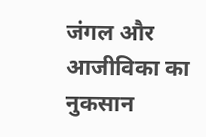जंगल और आजीविका का नुकसान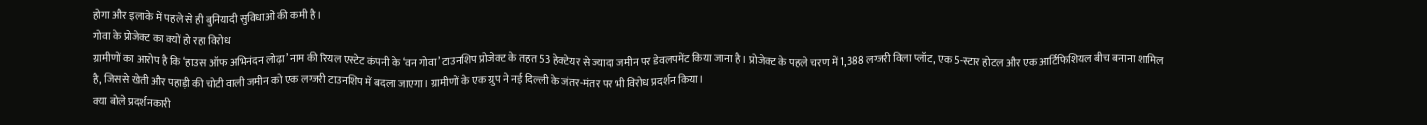होगा और इलाके में पहले से ही बुनियादी सुविधाओं की कमी है।
गोवा के प्रोजेक्ट का क्यों हो रहा विरोध
ग्रामीणों का आरोप है कि ‘हाउस ऑफ अभिनंदन लोढ़ा’ नाम की रियल एस्टेट कंपनी के ‘वन गोवा’ टाउनशिप प्रोजेक्ट के तहत 53 हेक्टेयर से ज्यादा जमीन पर डेवलपमेंट किया जाना है। प्रोजेक्ट के पहले चरण में 1,388 लग्जरी विला प्लॉट, एक 5-स्टार होटल और एक आर्टिफिशियल बीच बनाना शामिल है, जिससे खेती और पहाड़ी की चोटी वाली जमीन को एक लग्जरी टाउनशिप में बदला जाएगा। ग्रामीणों के एक ग्रुप ने नई दिल्ली के जंतर-मंतर पर भी विरोध प्रदर्शन किया।
क्या बोले प्रदर्शनकारी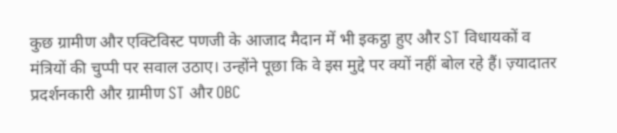कुछ ग्रामीण और एक्टिविस्ट पणजी के आजाद मैदान में भी इकट्ठा हुए और ST विधायकों व मंत्रियों की चुप्पी पर सवाल उठाए। उन्होंने पूछा कि वे इस मुद्दे पर क्यों नहीं बोल रहे हैं। ज़्यादातर प्रदर्शनकारी और ग्रामीण ST और OBC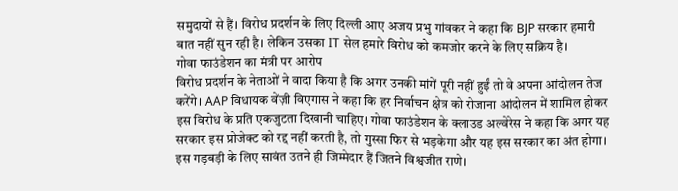समुदायों से हैं। विरोध प्रदर्शन के लिए दिल्ली आए अजय प्रभु गांवकर ने कहा कि BJP सरकार हमारी बात नहीं सुन रही है। लेकिन उसका IT सेल हमारे विरोध को कमजोर करने के लिए सक्रिय है।
गोवा फाउंडेशन का मंत्री पर आरोप
विरोध प्रदर्शन के नेताओं ने वादा किया है कि अगर उनकी मांगें पूरी नहीं हुईं तो वे अपना आंदोलन तेज करेंगे। AAP विधायक वेंज़ी विएगास ने कहा कि हर निर्वाचन क्षेत्र को रोजाना आंदोलन में शामिल होकर इस विरोध के प्रति एकजुटता दिखानी चाहिए। गोवा फाउंडेशन के क्लाउड अल्वेरेस ने कहा कि अगर यह सरकार इस प्रोजेक्ट को रद्द नहीं करती है, तो गुस्सा फिर से भड़केगा और यह इस सरकार का अंत होगा। इस गड़बड़ी के लिए सावंत उतने ही जिम्मेदार हैं जितने विश्वजीत राणे।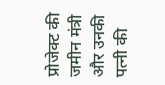प्रोजेक्ट की जमीन मंत्री और उनकी पत्नी की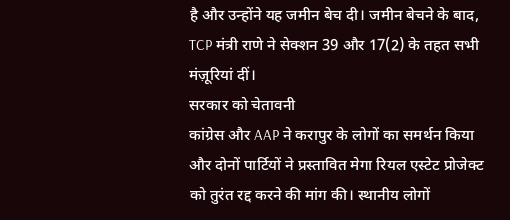है और उन्होंने यह जमीन बेच दी। जमीन बेचने के बाद, TCP मंत्री राणे ने सेक्शन 39 और 17(2) के तहत सभी मंज़ूरियां दीं।
सरकार को चेतावनी
कांग्रेस और AAP ने करापुर के लोगों का समर्थन किया और दोनों पार्टियों ने प्रस्तावित मेगा रियल एस्टेट प्रोजेक्ट को तुरंत रद्द करने की मांग की। स्थानीय लोगों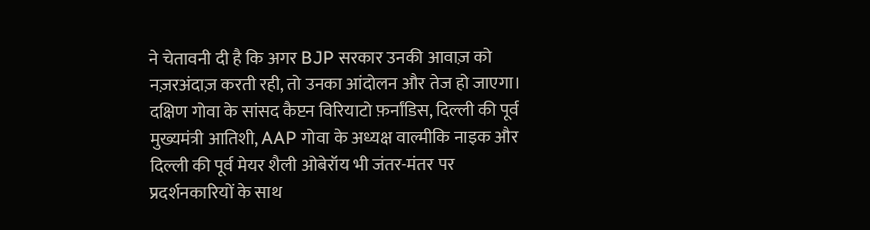ने चेतावनी दी है कि अगर BJP सरकार उनकी आवाज़ को नज़रअंदाज़ करती रही, तो उनका आंदोलन और तेज हो जाएगा। दक्षिण गोवा के सांसद कैप्टन विरियाटो फ़र्नांडिस, दिल्ली की पूर्व मुख्यमंत्री आतिशी, AAP गोवा के अध्यक्ष वाल्मीकि नाइक और दिल्ली की पूर्व मेयर शैली ओबेरॉय भी जंतर-मंतर पर प्रदर्शनकारियों के साथ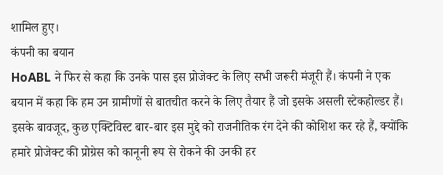शामिल हुए।
कंपनी का बयान
HoABL ने फिर से कहा कि उनके पास इस प्रोजेक्ट के लिए सभी जरूरी मंजूरी हैं। कंपनी ने एक बयान में कहा कि हम उन ग्रामीणों से बातचीत करने के लिए तैयार हैं जो इसके असली स्टेकहोल्डर हैं। इसके बावजूद, कुछ एक्टिविस्ट बार-बार इस मुद्दे को राजनीतिक रंग देने की कोशिश कर रहे हैं, क्योंकि हमारे प्रोजेक्ट की प्रोग्रेस को कानूनी रूप से रोकने की उनकी हर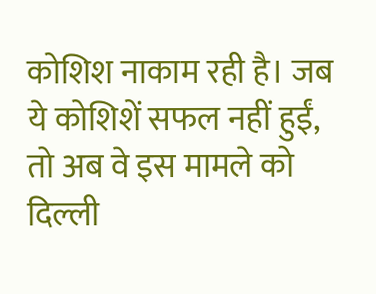कोशिश नाकाम रही है। जब ये कोशिशें सफल नहीं हुईं, तो अब वे इस मामले को दिल्ली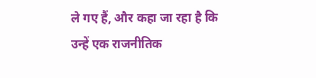ले गए हैं, और कहा जा रहा है कि उन्हें एक राजनीतिक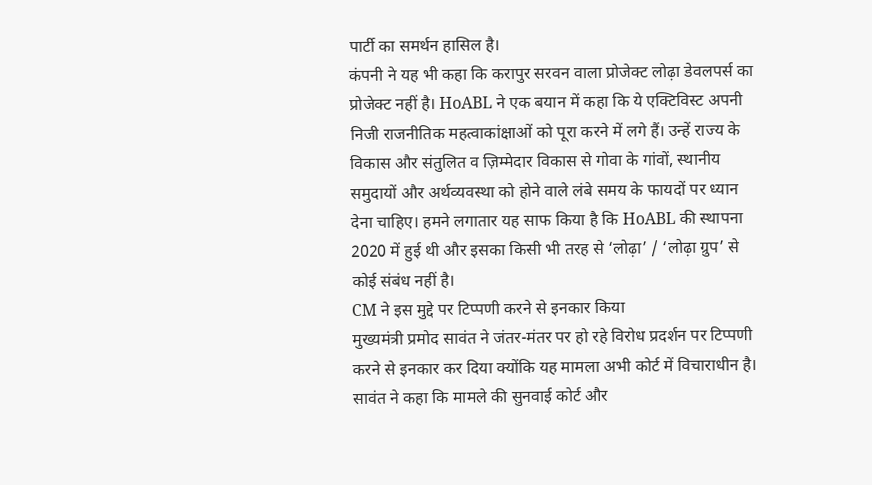पार्टी का समर्थन हासिल है।
कंपनी ने यह भी कहा कि करापुर सरवन वाला प्रोजेक्ट लोढ़ा डेवलपर्स का प्रोजेक्ट नहीं है। HoABL ने एक बयान में कहा कि ये एक्टिविस्ट अपनी निजी राजनीतिक महत्वाकांक्षाओं को पूरा करने में लगे हैं। उन्हें राज्य के विकास और संतुलित व ज़िम्मेदार विकास से गोवा के गांवों, स्थानीय समुदायों और अर्थव्यवस्था को होने वाले लंबे समय के फायदों पर ध्यान देना चाहिए। हमने लगातार यह साफ किया है कि HoABL की स्थापना 2020 में हुई थी और इसका किसी भी तरह से ‘लोढ़ा’ / ‘लोढ़ा ग्रुप’ से कोई संबंध नहीं है।
CM ने इस मुद्दे पर टिप्पणी करने से इनकार किया
मुख्यमंत्री प्रमोद सावंत ने जंतर-मंतर पर हो रहे विरोध प्रदर्शन पर टिप्पणी करने से इनकार कर दिया क्योंकि यह मामला अभी कोर्ट में विचाराधीन है। सावंत ने कहा कि मामले की सुनवाई कोर्ट और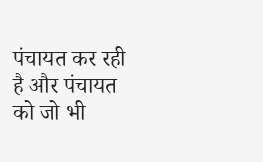पंचायत कर रही है और पंचायत को जो भी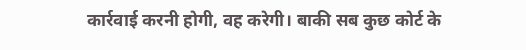कार्रवाई करनी होगी, वह करेगी। बाकी सब कुछ कोर्ट के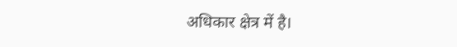अधिकार क्षेत्र में है।